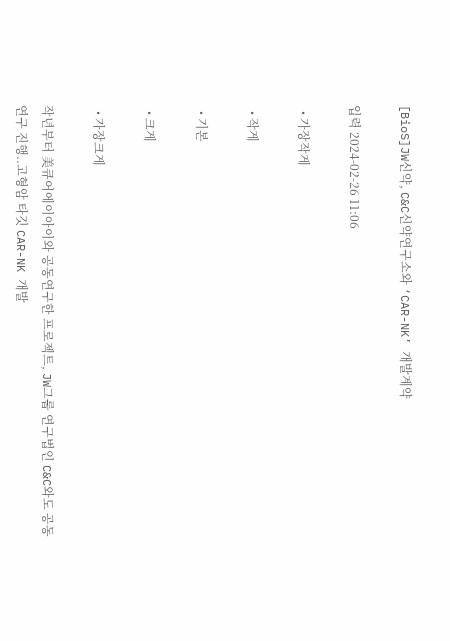[BioS]JW신약, C&C신약연구소와 ‘CAR-NK’ 개발계약

입력 2024-02-26 11:06

  • 가장작게

  • 작게

  • 기본

  • 크게

  • 가장크게

작년부터 美큐어에이아이와 공동연구한 프로젝트, JW그룹 연구법인 C&C와도 공동연구 진행..고형암 타깃 CAR-NK 개발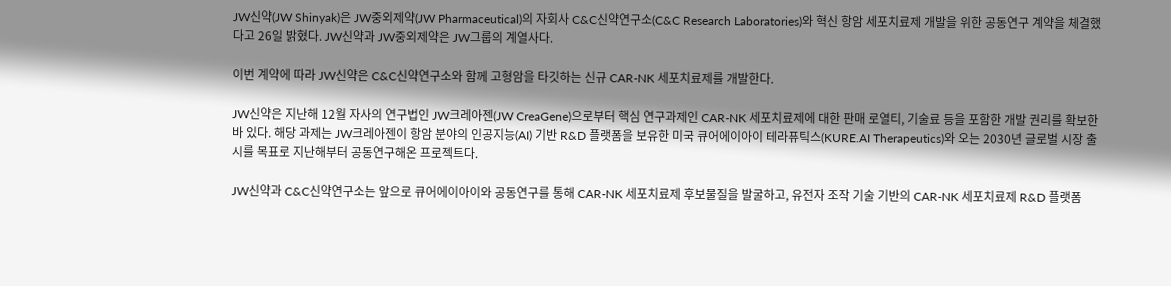JW신약(JW Shinyak)은 JW중외제약(JW Pharmaceutical)의 자회사 C&C신약연구소(C&C Research Laboratories)와 혁신 항암 세포치료제 개발을 위한 공동연구 계약을 체결했다고 26일 밝혔다. JW신약과 JW중외제약은 JW그룹의 계열사다.

이번 계약에 따라 JW신약은 C&C신약연구소와 함께 고형암을 타깃하는 신규 CAR-NK 세포치료제를 개발한다.

JW신약은 지난해 12월 자사의 연구법인 JW크레아젠(JW CreaGene)으로부터 핵심 연구과제인 CAR-NK 세포치료제에 대한 판매 로열티, 기술료 등을 포함한 개발 권리를 확보한 바 있다. 해당 과제는 JW크레아젠이 항암 분야의 인공지능(AI) 기반 R&D 플랫폼을 보유한 미국 큐어에이아이 테라퓨틱스(KURE.AI Therapeutics)와 오는 2030년 글로벌 시장 출시를 목표로 지난해부터 공동연구해온 프로젝트다.

JW신약과 C&C신약연구소는 앞으로 큐어에이아이와 공동연구를 통해 CAR-NK 세포치료제 후보물질을 발굴하고, 유전자 조작 기술 기반의 CAR-NK 세포치료제 R&D 플랫폼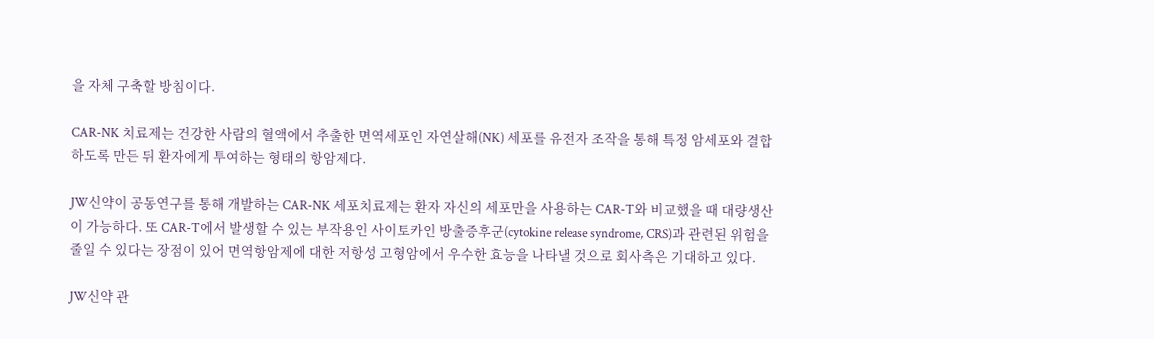을 자체 구축할 방침이다.

CAR-NK 치료제는 건강한 사람의 혈액에서 추출한 면역세포인 자연살해(NK) 세포를 유전자 조작을 통해 특정 암세포와 결합하도록 만든 뒤 환자에게 투여하는 형태의 항암제다.

JW신약이 공동연구를 통해 개발하는 CAR-NK 세포치료제는 환자 자신의 세포만을 사용하는 CAR-T와 비교했을 때 대량생산이 가능하다. 또 CAR-T에서 발생할 수 있는 부작용인 사이토카인 방출증후군(cytokine release syndrome, CRS)과 관련된 위험을 줄일 수 있다는 장점이 있어 면역항암제에 대한 저항성 고형암에서 우수한 효능을 나타낼 것으로 회사측은 기대하고 있다.

JW신약 관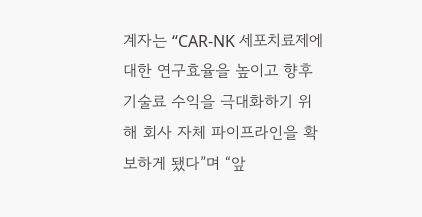계자는 “CAR-NK 세포치료제에 대한 연구효율을 높이고 향후 기술료 수익을 극대화하기 위해 회사 자체 파이프라인을 확보하게 됐다”며 “앞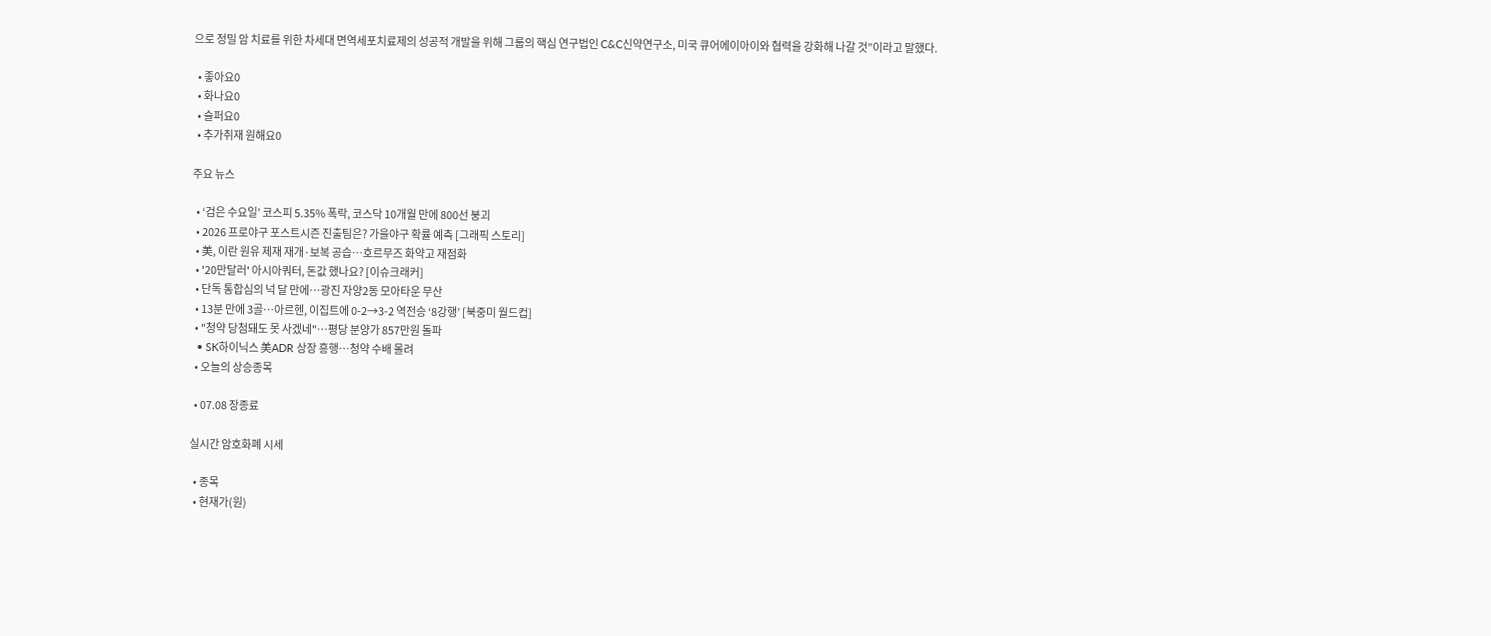으로 정밀 암 치료를 위한 차세대 면역세포치료제의 성공적 개발을 위해 그룹의 핵심 연구법인 C&C신약연구소, 미국 큐어에이아이와 협력을 강화해 나갈 것”이라고 말했다.

  • 좋아요0
  • 화나요0
  • 슬퍼요0
  • 추가취재 원해요0

주요 뉴스

  • ‘검은 수요일’ 코스피 5.35% 폭락, 코스닥 10개월 만에 800선 붕괴
  • 2026 프로야구 포스트시즌 진출팀은? 가을야구 확률 예측 [그래픽 스토리]
  • 美, 이란 원유 제재 재개·보복 공습…호르무즈 화약고 재점화
  • '20만달러' 아시아쿼터, 돈값 했나요? [이슈크래커]
  • 단독 통합심의 넉 달 만에…광진 자양2동 모아타운 무산
  • 13분 만에 3골⋯아르헨, 이집트에 0-2→3-2 역전승 ‘8강행’ [북중미 월드컵]
  • "청약 당첨돼도 못 사겠네"…평당 분양가 857만원 돌파
  • SK하이닉스 美ADR 상장 흥행…청약 수배 몰려
  • 오늘의 상승종목

  • 07.08 장종료

실시간 암호화폐 시세

  • 종목
  • 현재가(원)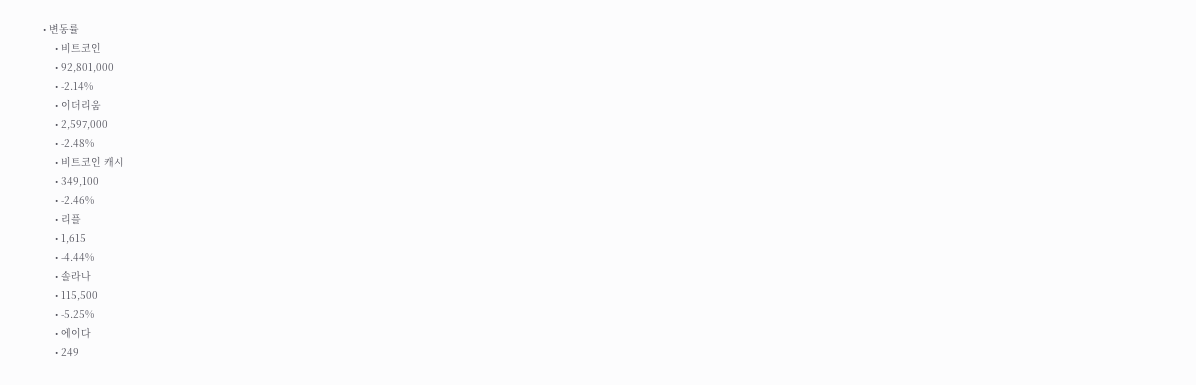• 변동률
    • 비트코인
    • 92,801,000
    • -2.14%
    • 이더리움
    • 2,597,000
    • -2.48%
    • 비트코인 캐시
    • 349,100
    • -2.46%
    • 리플
    • 1,615
    • -4.44%
    • 솔라나
    • 115,500
    • -5.25%
    • 에이다
    • 249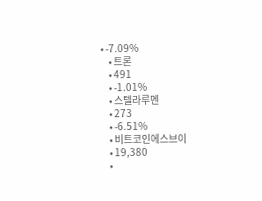• -7.09%
    • 트론
    • 491
    • -1.01%
    • 스텔라루멘
    • 273
    • -6.51%
    • 비트코인에스브이
    • 19,380
    •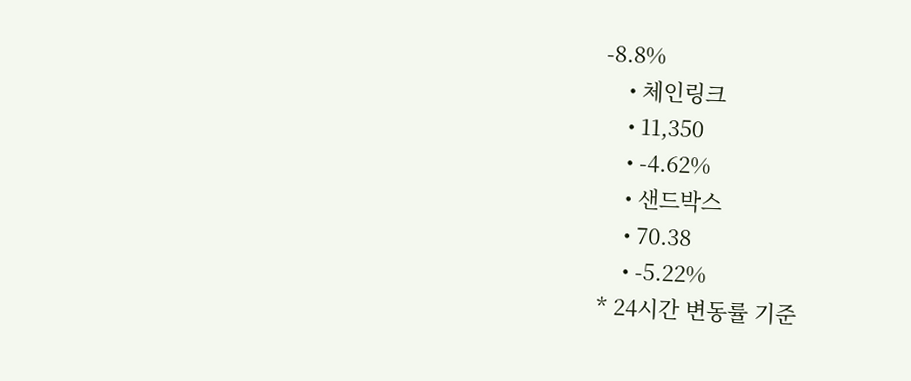-8.8%
    • 체인링크
    • 11,350
    • -4.62%
    • 샌드박스
    • 70.38
    • -5.22%
* 24시간 변동률 기준